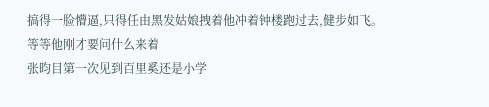搞得一脸懵逼,只得任由黑发姑娘拽着他冲着钟楼跑过去,健步如飞。
等等他刚才要问什么来着
张昀目第一次见到百里奚还是小学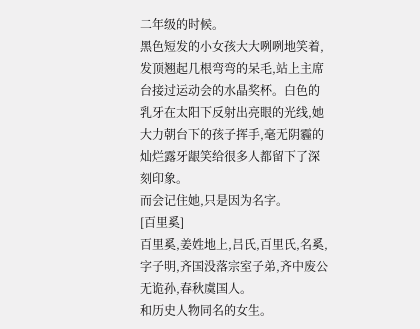二年级的时候。
黑色短发的小女孩大大咧咧地笑着,发顶翘起几根弯弯的呆毛,站上主席台接过运动会的水晶奖杯。白色的乳牙在太阳下反射出亮眼的光线,她大力朝台下的孩子挥手,毫无阴霾的灿烂露牙龈笑给很多人都留下了深刻印象。
而会记住她,只是因为名字。
[百里奚]
百里奚,姜姓地上,吕氏,百里氏,名奚,字子明,齐国没落宗室子弟,齐中废公无诡孙,春秋虞国人。
和历史人物同名的女生。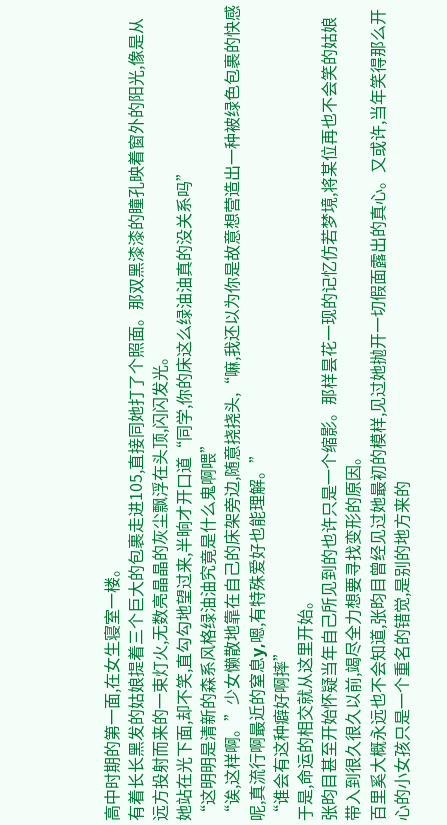高中时期的第一面,在女生寝室一楼。
有着长长黑发的姑娘提着三个巨大的包裹走进105,直接同她打了个照面。那双黑漆漆的瞳孔映着窗外的阳光,像是从远方投射而来的一束灯火,无数亮晶晶的灰尘飘浮在头顶,闪闪发光。
她站在光下面,却不笑,直勾勾地望过来,半晌才开口道“同学,你的床这么绿油油真的没关系吗”
“这明明是清新的森系风格绿油油究竟是什么鬼啊喂”
“诶,这样啊。”少女懒散地靠在自己的床架旁边,随意挠挠头,“嘛,我还以为你是故意想营造出一种被绿色包裹的快感呢,真流行啊最近的窒息y,嗯,有特殊爱好也能理解。”
“谁会有这种癖好啊摔”
于是,命运的相交就从这里开始。
张昀目甚至开始怀疑当年自己所见到的也许只是一个缩影。那样昙花一现的记忆仿若梦境,将某位再也不会笑的姑娘带入到很久很久以前,竭尽全力想要寻找变形的原因。
百里奚大概永远也不会知道,张昀目曾经见过她最初的模样,见过她抛开一切假面露出的真心。又或许,当年笑得那么开心的小女孩只是一个重名的错觉,是别的地方来的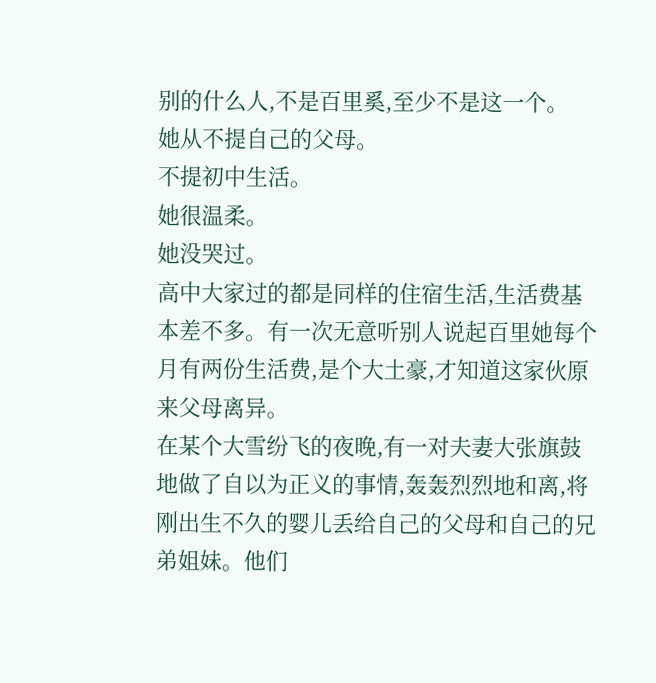别的什么人,不是百里奚,至少不是这一个。
她从不提自己的父母。
不提初中生活。
她很温柔。
她没哭过。
高中大家过的都是同样的住宿生活,生活费基本差不多。有一次无意听别人说起百里她每个月有两份生活费,是个大土豪,才知道这家伙原来父母离异。
在某个大雪纷飞的夜晚,有一对夫妻大张旗鼓地做了自以为正义的事情,轰轰烈烈地和离,将刚出生不久的婴儿丢给自己的父母和自己的兄弟姐妹。他们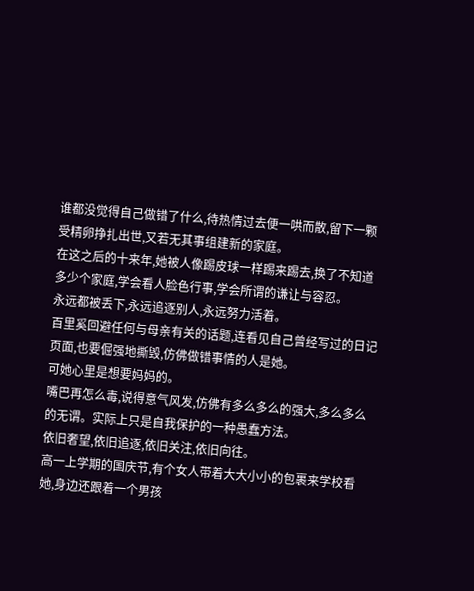谁都没觉得自己做错了什么,待热情过去便一哄而散,留下一颗受精卵挣扎出世,又若无其事组建新的家庭。
在这之后的十来年,她被人像踢皮球一样踢来踢去,换了不知道多少个家庭,学会看人脸色行事,学会所谓的谦让与容忍。
永远都被丢下,永远追逐别人,永远努力活着。
百里奚回避任何与母亲有关的话题,连看见自己曾经写过的日记页面,也要倔强地撕毁,仿佛做错事情的人是她。
可她心里是想要妈妈的。
嘴巴再怎么毒,说得意气风发,仿佛有多么多么的强大,多么多么的无谓。实际上只是自我保护的一种愚蠢方法。
依旧奢望,依旧追逐,依旧关注,依旧向往。
高一上学期的国庆节,有个女人带着大大小小的包裹来学校看她,身边还跟着一个男孩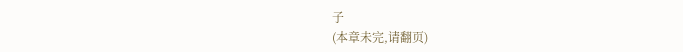子
(本章未完,请翻页)